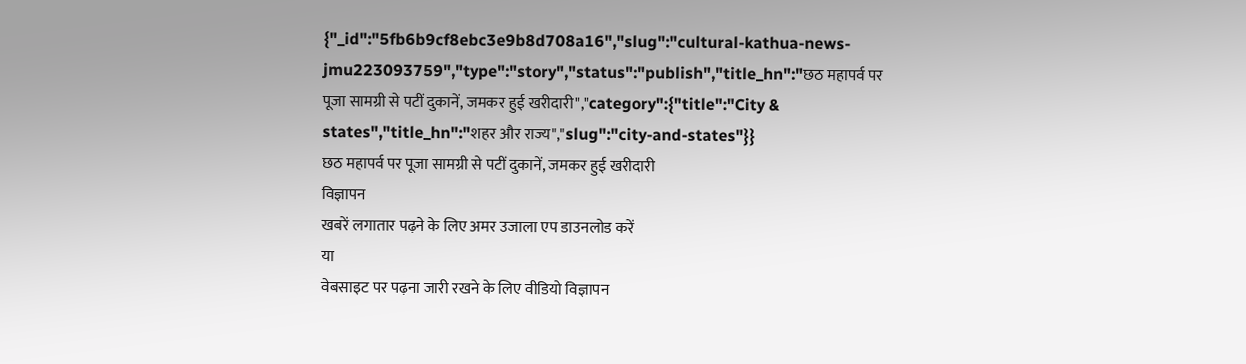{"_id":"5fb6b9cf8ebc3e9b8d708a16","slug":"cultural-kathua-news-jmu223093759","type":"story","status":"publish","title_hn":"छठ महापर्व पर पूजा सामग्री से पटीं दुकानें, जमकर हुई खरीदारी","category":{"title":"City & states","title_hn":"शहर और राज्य","slug":"city-and-states"}}
छठ महापर्व पर पूजा सामग्री से पटीं दुकानें, जमकर हुई खरीदारी
विज्ञापन
खबरें लगातार पढ़ने के लिए अमर उजाला एप डाउनलोड करें
या
वेबसाइट पर पढ़ना जारी रखने के लिए वीडियो विज्ञापन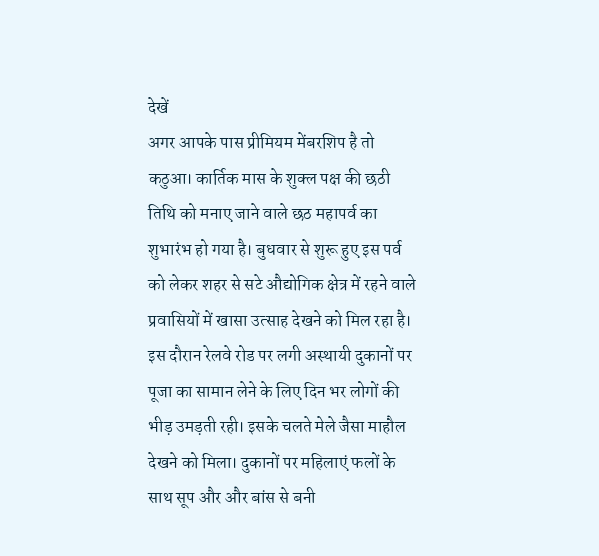देखें
अगर आपके पास प्रीमियम मेंबरशिप है तो
कठुआ। कार्तिक मास के शुक्ल पक्ष की छठी तिथि को मनाए जाने वाले छठ महापर्व का शुभारंभ हो गया है। बुधवार से शुरू हुए इस पर्व को लेकर शहर से सटे औद्योगिक क्षेत्र में रहने वाले प्रवासियों में खासा उत्साह देखने को मिल रहा है। इस दौरान रेलवे रोड पर लगी अस्थायी दुकानों पर पूजा का सामान लेने के लिए दिन भर लोगों की भीड़ उमड़ती रही। इसके चलते मेले जैसा माहौल देखने को मिला। दुकानों पर महिलाएं फलों के साथ सूप और और बांस से बनी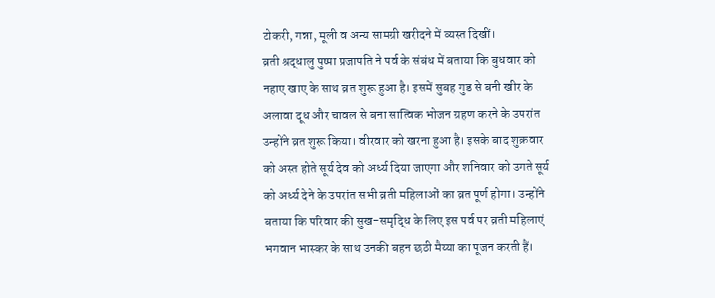टोकरी, गन्ना, मूली व अन्य सामग्री खरीदने में व्यस्त दिखीं।
व्रती श्रद्धालु पुष्पा प्रजापति ने पर्व के संबंध में बताया कि बुधवार को नहाए खाए के साथ व्रत शुरू हुआ है। इसमें सुबह गुड से बनी खीर के अलावा दूध और चावल से बना सात्विक भोजन ग्रहण करने के उपरांत उन्होंने व्रत शुरू किया। वीरवार को खरना हुआ है। इसके बाद शुक्रवार को अस्त होते सूर्य देव को अर्ध्य दिया जाएगा और शनिवार को उगते सूर्य को अर्ध्य देने के उपरांत सभी व्रती महिलाओं का व्रत पूर्ण होगा। उन्होंने बताया कि परिवार की सुख-समृद्धि के लिए इस पर्व पर व्रती महिलाएं भगवान भास्कर के साथ उनकी बहन छठी मैय्या का पूजन करती हैं।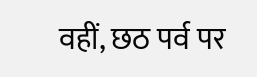वहीं, छठ पर्व पर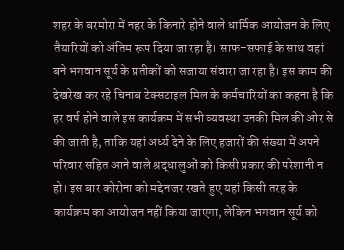शहर के बरमोरा में नहर के किनारे होने वाले धार्मिक आयोजन के लिए तैयारियों को अंतिम रूप दिया जा रहा है। साफ-सफाई के साथ वहां बने भगवान सूर्य के प्रतीकों को सजाया संवारा जा रहा है। इस काम की देखरेख कर रहे चिनाब टेक्सटाइल मिल के कर्मचारियों का कहना है कि हर वर्ष होने वाले इस कार्यक्रम में सभी व्यवस्था उनकी मिल की ओर से की जाती है, ताकि यहां अर्ध्य देने के लिए हजारों की संख्या में अपने परिवार सहित आने वाले श्रद्धालुओं को किसी प्रकार की परेशानी न हो। इस बार कोरोना को मद्देनजर रखते हुए यहां किसी तरह के कार्यक्रम का आयोजन नहीं किया जाएगा, लेकिन भगवान सूर्य को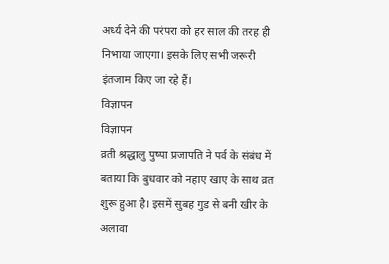अर्ध्य देने की परंपरा को हर साल की तरह ही निभाया जाएगा। इसके लिए सभी जरूरी इंतजाम किए जा रहे हैं।
विज्ञापन
विज्ञापन
व्रती श्रद्धालु पुष्पा प्रजापति ने पर्व के संबंध में बताया कि बुधवार को नहाए खाए के साथ व्रत शुरू हुआ है। इसमें सुबह गुड से बनी खीर के अलावा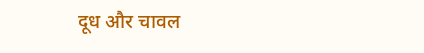दूध और चावल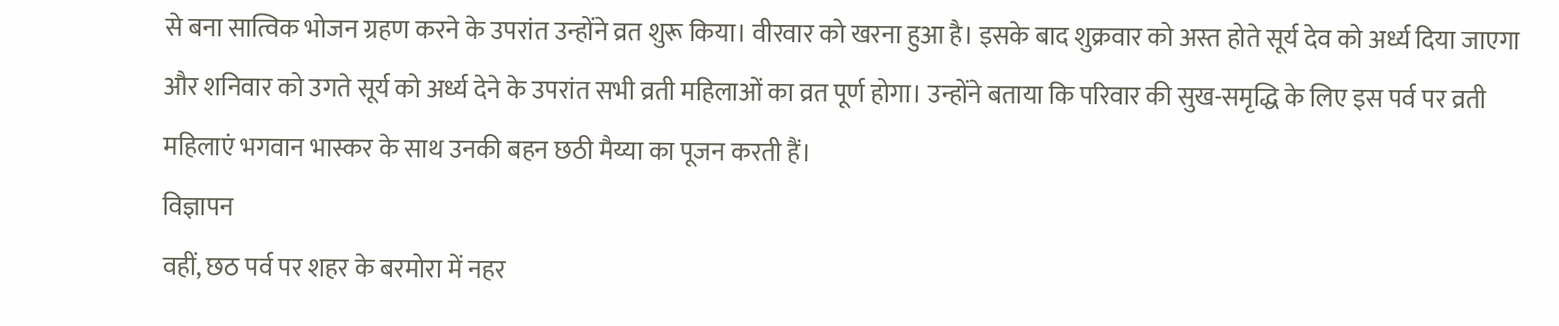से बना सात्विक भोजन ग्रहण करने के उपरांत उन्होंने व्रत शुरू किया। वीरवार को खरना हुआ है। इसके बाद शुक्रवार को अस्त होते सूर्य देव को अर्ध्य दिया जाएगा और शनिवार को उगते सूर्य को अर्ध्य देने के उपरांत सभी व्रती महिलाओं का व्रत पूर्ण होगा। उन्होंने बताया कि परिवार की सुख-समृद्धि के लिए इस पर्व पर व्रती महिलाएं भगवान भास्कर के साथ उनकी बहन छठी मैय्या का पूजन करती हैं।
विज्ञापन
वहीं, छठ पर्व पर शहर के बरमोरा में नहर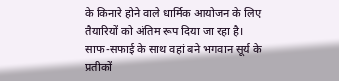के किनारे होने वाले धार्मिक आयोजन के लिए तैयारियों को अंतिम रूप दिया जा रहा है। साफ-सफाई के साथ वहां बने भगवान सूर्य के प्रतीकों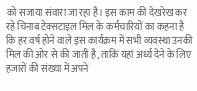को सजाया संवारा जा रहा है। इस काम की देखरेख कर रहे चिनाब टेक्सटाइल मिल के कर्मचारियों का कहना है कि हर वर्ष होने वाले इस कार्यक्रम में सभी व्यवस्था उनकी मिल की ओर से की जाती है, ताकि यहां अर्ध्य देने के लिए हजारों की संख्या में अपने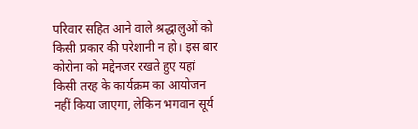परिवार सहित आने वाले श्रद्धालुओं को किसी प्रकार की परेशानी न हो। इस बार कोरोना को मद्देनजर रखते हुए यहां किसी तरह के कार्यक्रम का आयोजन नहीं किया जाएगा, लेकिन भगवान सूर्य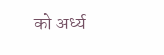को अर्ध्य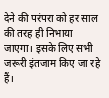देने की परंपरा को हर साल की तरह ही निभाया जाएगा। इसके लिए सभी जरूरी इंतजाम किए जा रहे हैं।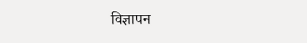विज्ञापन